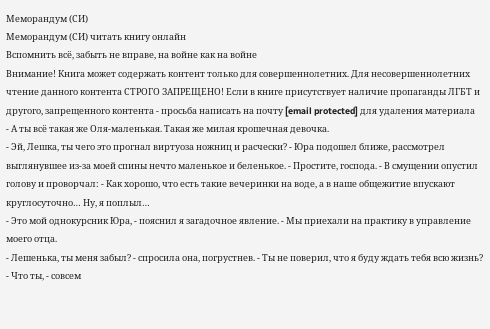Меморандум (СИ)
Меморандум (СИ) читать книгу онлайн
Вспомнить всё, забыть не вправе, на войне как на войне
Внимание! Книга может содержать контент только для совершеннолетних. Для несовершеннолетних чтение данного контента СТРОГО ЗАПРЕЩЕНО! Если в книге присутствует наличие пропаганды ЛГБТ и другого, запрещенного контента - просьба написать на почту [email protected] для удаления материала
- А ты всё такая же Оля-маленькая. Такая же милая крошечная девочка.
- Эй, Лешка, ты чего это прогнал виртуоза ножниц и расчески? - Юра подошел ближе, рассмотрел выглянувшее из-за моей спины нечто маленькое и беленькое. - Простите, господа. - В смущении опустил голову и проворчал: - Как хорошо, что есть такие вечеринки на воде, а в наше общежитие впускают круглосуточно… Ну, я поплыл…
- Это мой однокурсник Юра, - пояснил я загадочное явление. - Мы приехали на практику в управление моего отца.
- Лешенька, ты меня забыл? - спросила она, погрустнев. - Ты не поверил, что я буду ждать тебя всю жизнь?
- Что ты, - совсем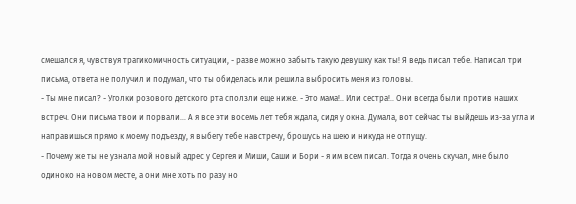смешался я, чувствуя трагикомичность ситуации, - разве можно забыть такую девушку как ты! Я ведь писал тебе. Написал три письма, ответа не получил и подумал, что ты обиделась или решила выбросить меня из головы.
- Ты мне писал? - Уголки розового детского рта сползли еще ниже. - Это мама!.. Или сестра!.. Они всегда были против наших встреч. Они письма твои и порвали… А я все эти восемь лет тебя ждала, сидя у окна. Думала, вот сейчас ты выйдешь из-за угла и направишься прямо к моему подъезду, я выбегу тебе навстречу, брошусь на шею и никуда не отпущу.
- Почему же ты не узнала мой новый адрес у Сергея и Миши, Саши и Бори - я им всем писал. Тогда я очень скучал, мне было одиноко на новом месте, а они мне хоть по разу но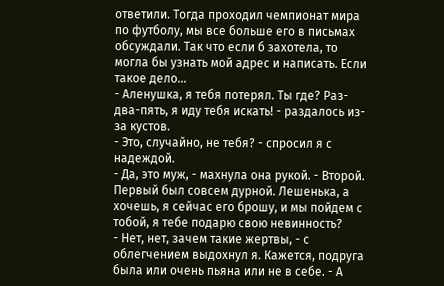ответили. Тогда проходил чемпионат мира по футболу, мы все больше его в письмах обсуждали. Так что если б захотела, то могла бы узнать мой адрес и написать. Если такое дело…
- Аленушка, я тебя потерял. Ты где? Раз-два-пять, я иду тебя искать! - раздалось из-за кустов.
- Это, случайно, не тебя? - спросил я с надеждой.
- Да, это муж, - махнула она рукой. - Второй. Первый был совсем дурной. Лешенька, а хочешь, я сейчас его брошу, и мы пойдем с тобой, я тебе подарю свою невинность?
- Нет, нет, зачем такие жертвы, - с облегчением выдохнул я. Кажется, подруга была или очень пьяна или не в себе. - А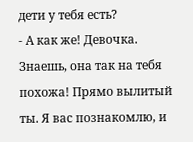дети у тебя есть?
- А как же! Девочка. Знаешь, она так на тебя похожа! Прямо вылитый ты. Я вас познакомлю, и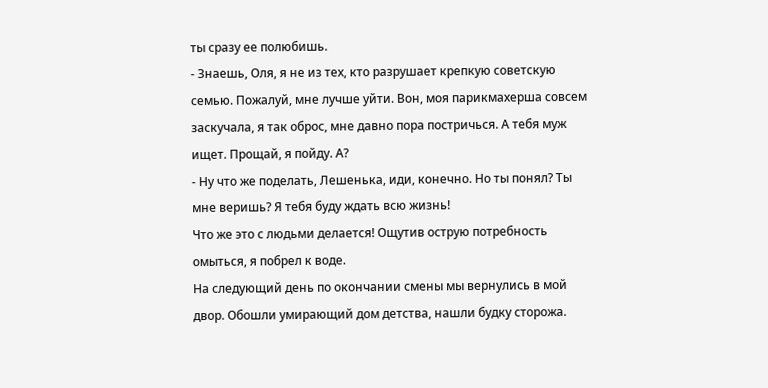ты сразу ее полюбишь.
- Знаешь, Оля, я не из тех, кто разрушает крепкую советскую семью. Пожалуй, мне лучше уйти. Вон, моя парикмахерша совсем заскучала, я так оброс, мне давно пора постричься. А тебя муж ищет. Прощай, я пойду. А?
- Ну что же поделать, Лешенька, иди, конечно. Но ты понял? Ты мне веришь? Я тебя буду ждать всю жизнь!
Что же это с людьми делается! Ощутив острую потребность омыться, я побрел к воде.
На следующий день по окончании смены мы вернулись в мой двор. Обошли умирающий дом детства, нашли будку сторожа.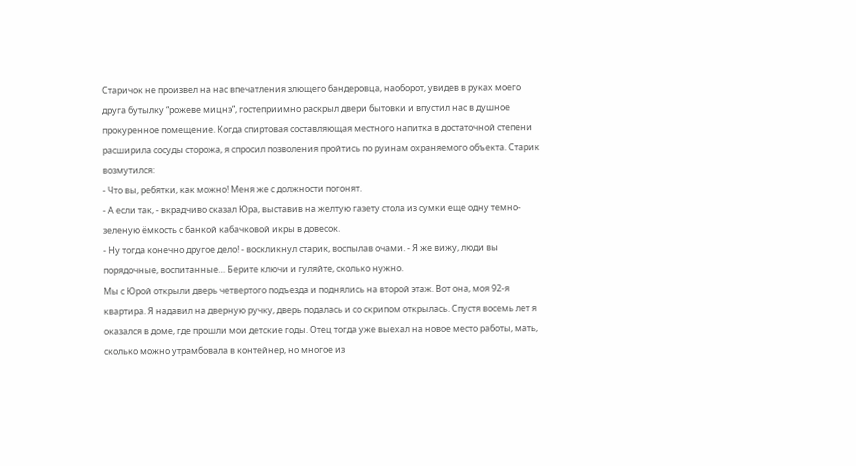Старичок не произвел на нас впечатления злющего бандеровца, наоборот, увидев в руках моего друга бутылку “рожеве мицнэ”, гостеприимно раскрыл двери бытовки и впустил нас в душное прокуренное помещение. Когда спиртовая составляющая местного напитка в достаточной степени расширила сосуды сторожа, я спросил позволения пройтись по руинам охраняемого объекта. Старик возмутился:
- Что вы, ребятки, как можно! Меня же с должности погонят.
- А если так, - вкрадчиво сказал Юра, выставив на желтую газету стола из сумки еще одну темно-зеленую ёмкость с банкой кабачковой икры в довесок.
- Ну тогда конечно другое дело! - воскликнул старик, воспылав очами. - Я же вижу, люди вы порядочные, воспитанные… Берите ключи и гуляйте, сколько нужно.
Мы с Юрой открыли дверь четвертого подъезда и поднялись на второй этаж. Вот она, моя 92-я квартира. Я надавил на дверную ручку, дверь подалась и со скрипом открылась. Спустя восемь лет я оказался в доме, где прошли мои детские годы. Отец тогда уже выехал на новое место работы, мать, сколько можно утрамбовала в контейнер, но многое из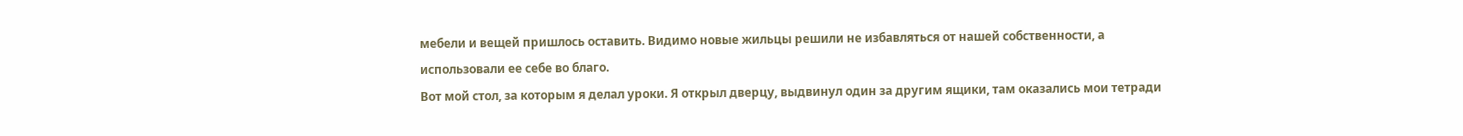мебели и вещей пришлось оставить. Видимо новые жильцы решили не избавляться от нашей собственности, а использовали ее себе во благо.
Вот мой стол, за которым я делал уроки. Я открыл дверцу, выдвинул один за другим ящики, там оказались мои тетради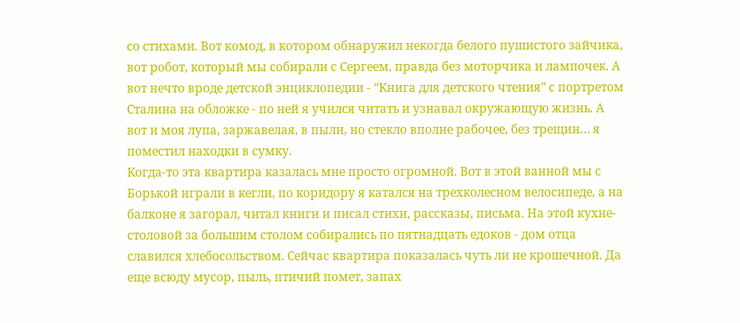со стихами. Вот комод, в котором обнаружил некогда белого пушистого зайчика, вот робот, который мы собирали с Сергеем, правда без моторчика и лампочек. А вот нечто вроде детской энциклопедии - “Книга для детского чтения” с портретом Сталина на обложке - по ней я учился читать и узнавал окружающую жизнь. А вот и моя лупа, заржавелая, в пыли, но стекло вполне рабочее, без трещин… я поместил находки в сумку.
Когда-то эта квартира казалась мне просто огромной. Вот в этой ванной мы с Борькой играли в кегли, по коридору я катался на трехколесном велосипеде, а на балконе я загорал, читал книги и писал стихи, рассказы, письма. На этой кухне-столовой за большим столом собирались по пятнадцать едоков - дом отца славился хлебосольством. Сейчас квартира показалась чуть ли не крошечной. Да еще всюду мусор, пыль, птичий помет, запах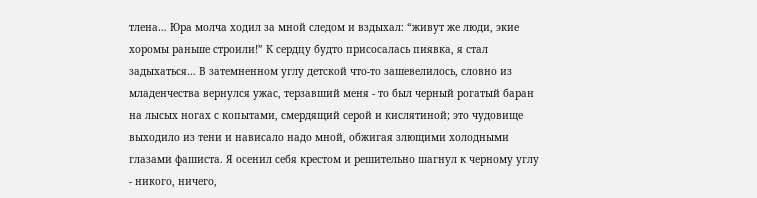тлена… Юра молча ходил за мной следом и вздыхал: “живут же люди, экие хоромы раньше строили!” К сердцу будто присосалась пиявка, я стал задыхаться… В затемненном углу детской что-то зашевелилось, словно из младенчества вернулся ужас, терзавший меня - то был черный рогатый баран на лысых ногах с копытами, смердящий серой и кислятиной; это чудовище выходило из тени и нависало надо мной, обжигая злющими холодными глазами фашиста. Я осенил себя крестом и решительно шагнул к черному углу - никого, ничего,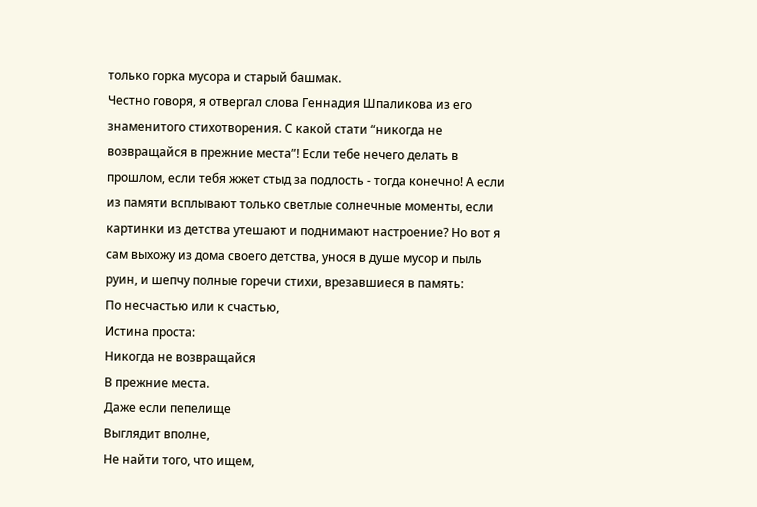только горка мусора и старый башмак.
Честно говоря, я отвергал слова Геннадия Шпаликова из его знаменитого стихотворения. С какой стати “никогда не возвращайся в прежние места”! Если тебе нечего делать в прошлом, если тебя жжет стыд за подлость - тогда конечно! А если из памяти всплывают только светлые солнечные моменты, если картинки из детства утешают и поднимают настроение? Но вот я сам выхожу из дома своего детства, унося в душе мусор и пыль руин, и шепчу полные горечи стихи, врезавшиеся в память:
По несчастью или к счастью,
Истина проста:
Никогда не возвращайся
В прежние места.
Даже если пепелище
Выглядит вполне,
Не найти того, что ищем,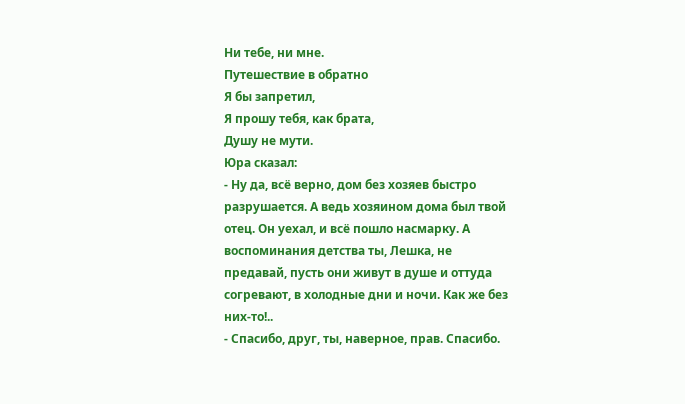Ни тебе, ни мне.
Путешествие в обратно
Я бы запретил,
Я прошу тебя, как брата,
Душу не мути.
Юра сказал:
- Ну да, всё верно, дом без хозяев быстро разрушается. А ведь хозяином дома был твой отец. Он уехал, и всё пошло насмарку. А воспоминания детства ты, Лешка, не предавай, пусть они живут в душе и оттуда согревают, в холодные дни и ночи. Как же без них-то!..
- Спасибо, друг, ты, наверное, прав. Спасибо.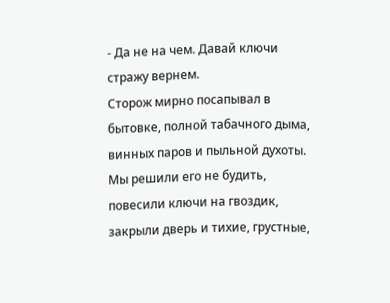- Да не на чем. Давай ключи стражу вернем.
Сторож мирно посапывал в бытовке, полной табачного дыма, винных паров и пыльной духоты. Мы решили его не будить, повесили ключи на гвоздик, закрыли дверь и тихие, грустные,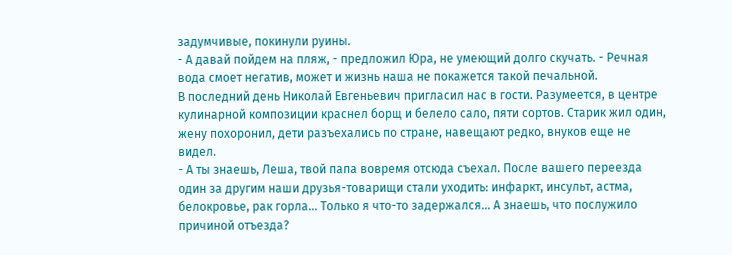задумчивые, покинули руины.
- А давай пойдем на пляж, - предложил Юра, не умеющий долго скучать. - Речная вода смоет негатив, может и жизнь наша не покажется такой печальной.
В последний день Николай Евгеньевич пригласил нас в гости. Разумеется, в центре кулинарной композиции краснел борщ и белело сало, пяти сортов. Старик жил один, жену похоронил, дети разъехались по стране, навещают редко, внуков еще не видел.
- А ты знаешь, Леша, твой папа вовремя отсюда съехал. После вашего переезда один за другим наши друзья-товарищи стали уходить: инфаркт, инсульт, астма, белокровье, рак горла… Только я что-то задержался… А знаешь, что послужило причиной отъезда?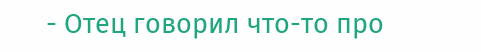- Отец говорил что-то про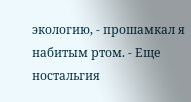экологию, - прошамкал я набитым ртом. - Еще ностальгия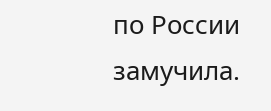по России замучила.